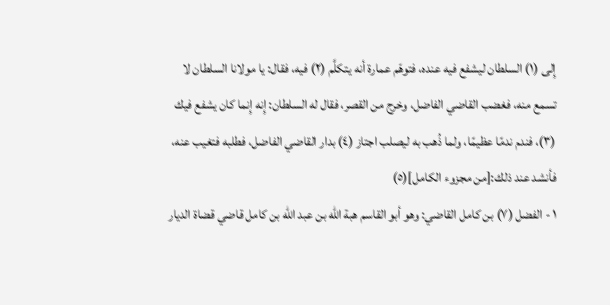إِلى (١) السلطان ليشفع فيه عنده، فتوهّم عمارة أنه يتكلَّم (٢) فيه، فقال: يا مولانا السلطان لا تسمع منه، فغضب القاضي الفاضل، وخرج من القصر، فقال له السلطان: إِنه إِنما كان يشفع فيك (٣)، فندم ندمًا عظيمًا، ولما ذُهب به ليصلب اجتاز (٤) بدار القاضي الفاضل، فطلبه فتغيب عنه، فأنشد عند ذلك:[من مجزوء الكامل](٥)
١ - الفضل (٧) بن كامل القاضي: وهو أبو القاسم هبة الله بن عبد الله بن كامل قاضي قضاة الديار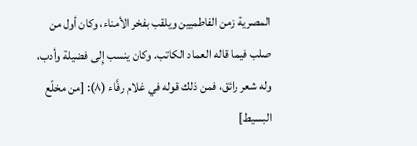المصرية زمن الفاطميين ويلقب بفخر الأمناء، وكان أول من صلب فيما قاله العماد الكاتب. وكان ينسب إِلى فضيلة وأدب، وله شعر رائق، فمن ذلك قوله في غلام رفَّاء (٨): [من مخلّع البسيط]